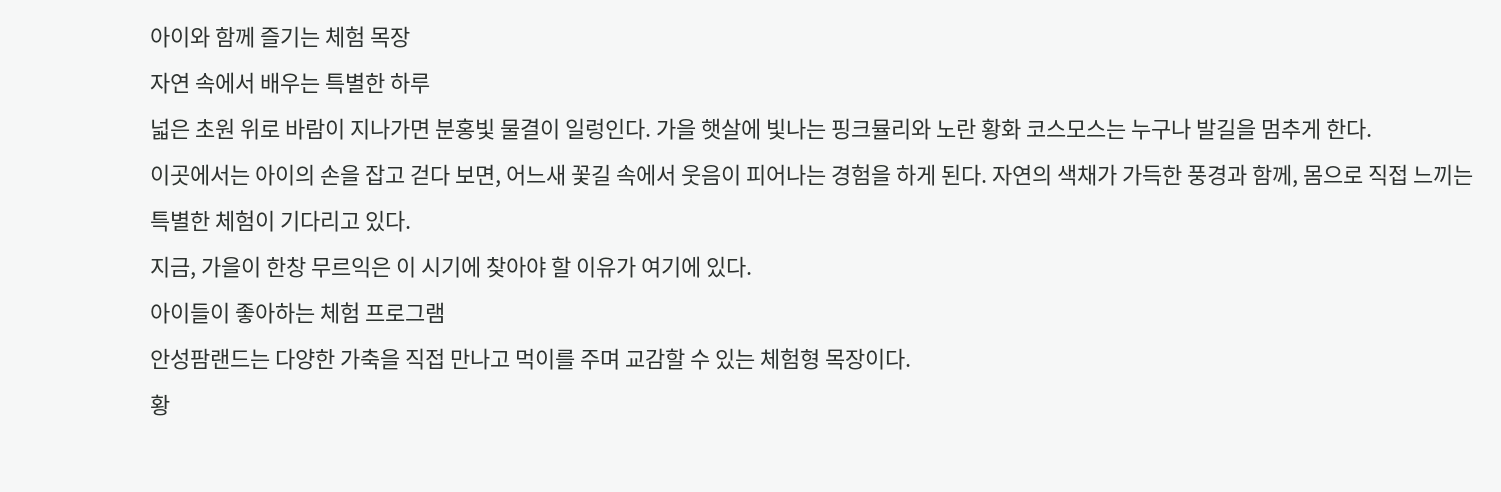아이와 함께 즐기는 체험 목장
자연 속에서 배우는 특별한 하루
넓은 초원 위로 바람이 지나가면 분홍빛 물결이 일렁인다. 가을 햇살에 빛나는 핑크뮬리와 노란 황화 코스모스는 누구나 발길을 멈추게 한다.
이곳에서는 아이의 손을 잡고 걷다 보면, 어느새 꽃길 속에서 웃음이 피어나는 경험을 하게 된다. 자연의 색채가 가득한 풍경과 함께, 몸으로 직접 느끼는 특별한 체험이 기다리고 있다.
지금, 가을이 한창 무르익은 이 시기에 찾아야 할 이유가 여기에 있다.
아이들이 좋아하는 체험 프로그램
안성팜랜드는 다양한 가축을 직접 만나고 먹이를 주며 교감할 수 있는 체험형 목장이다.
황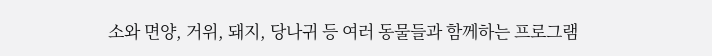소와 면양, 거위, 돼지, 당나귀 등 여러 동물들과 함께하는 프로그램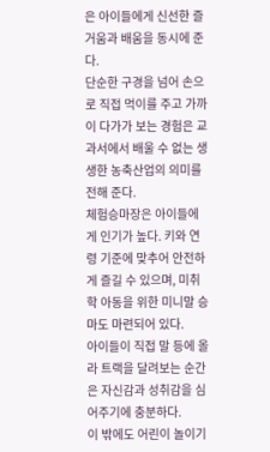은 아이들에게 신선한 즐거움과 배움을 동시에 준다.
단순한 구경을 넘어 손으로 직접 먹이를 주고 가까이 다가가 보는 경험은 교과서에서 배울 수 없는 생생한 농축산업의 의미를 전해 준다.
체험승마장은 아이들에게 인기가 높다. 키와 연령 기준에 맞추어 안전하게 즐길 수 있으며, 미취학 아동을 위한 미니말 승마도 마련되어 있다.
아이들이 직접 말 등에 올라 트랙을 달려보는 순간은 자신감과 성취감을 심어주기에 충분하다.
이 밖에도 어린이 놀이기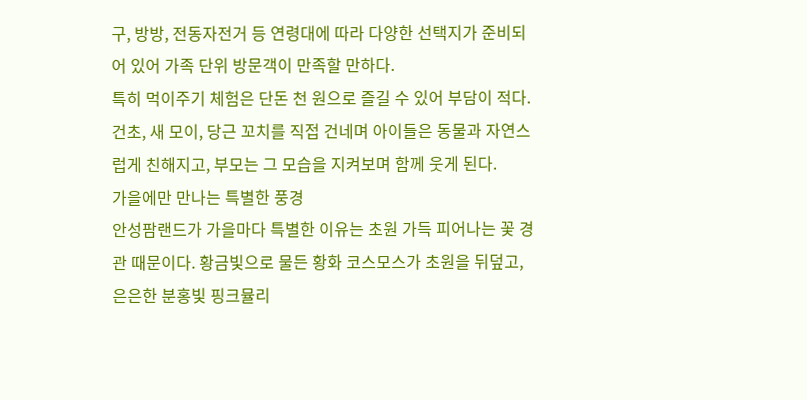구, 방방, 전동자전거 등 연령대에 따라 다양한 선택지가 준비되어 있어 가족 단위 방문객이 만족할 만하다.
특히 먹이주기 체험은 단돈 천 원으로 즐길 수 있어 부담이 적다. 건초, 새 모이, 당근 꼬치를 직접 건네며 아이들은 동물과 자연스럽게 친해지고, 부모는 그 모습을 지켜보며 함께 웃게 된다.
가을에만 만나는 특별한 풍경
안성팜랜드가 가을마다 특별한 이유는 초원 가득 피어나는 꽃 경관 때문이다. 황금빛으로 물든 황화 코스모스가 초원을 뒤덮고, 은은한 분홍빛 핑크뮬리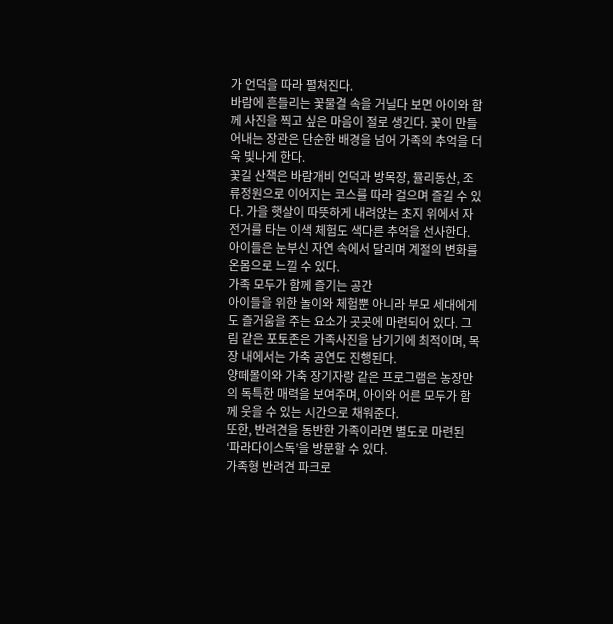가 언덕을 따라 펼쳐진다.
바람에 흔들리는 꽃물결 속을 거닐다 보면 아이와 함께 사진을 찍고 싶은 마음이 절로 생긴다. 꽃이 만들어내는 장관은 단순한 배경을 넘어 가족의 추억을 더욱 빛나게 한다.
꽃길 산책은 바람개비 언덕과 방목장, 뮬리동산, 조류정원으로 이어지는 코스를 따라 걸으며 즐길 수 있다. 가을 햇살이 따뜻하게 내려앉는 초지 위에서 자전거를 타는 이색 체험도 색다른 추억을 선사한다.
아이들은 눈부신 자연 속에서 달리며 계절의 변화를 온몸으로 느낄 수 있다.
가족 모두가 함께 즐기는 공간
아이들을 위한 놀이와 체험뿐 아니라 부모 세대에게도 즐거움을 주는 요소가 곳곳에 마련되어 있다. 그림 같은 포토존은 가족사진을 남기기에 최적이며, 목장 내에서는 가축 공연도 진행된다.
양떼몰이와 가축 장기자랑 같은 프로그램은 농장만의 독특한 매력을 보여주며, 아이와 어른 모두가 함께 웃을 수 있는 시간으로 채워준다.
또한, 반려견을 동반한 가족이라면 별도로 마련된 ‘파라다이스독’을 방문할 수 있다.
가족형 반려견 파크로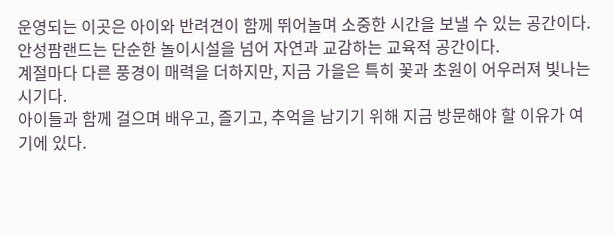운영되는 이곳은 아이와 반려견이 함께 뛰어놀며 소중한 시간을 보낼 수 있는 공간이다.
안성팜랜드는 단순한 놀이시설을 넘어 자연과 교감하는 교육적 공간이다.
계절마다 다른 풍경이 매력을 더하지만, 지금 가을은 특히 꽃과 초원이 어우러져 빛나는 시기다.
아이들과 함께 걸으며 배우고, 즐기고, 추억을 남기기 위해 지금 방문해야 할 이유가 여기에 있다.